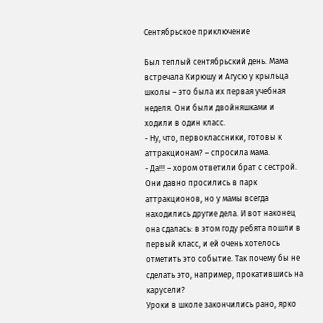Сентябрьское приключение

Был теплый сентябрьский день. Мама встречала Кирюшу и Агусю у крыльца школы – это была их первая учебная неделя. Они были двойняшками и ходили в один класс.
- Ну, что, первоклассники, готовы к аттракционам? – спросила мама.
- Да!!! – хором ответили брат с сестрой.
Они давно просились в парк аттракционов, но у мамы всегда находились другие дела. И вот наконец она сдалась: в этом году ребята пошли в первый класс, и ей очень хотелось отметить это событие. Так почему бы не сделать это, например, прокатившись на карусели?
Уроки в школе закончились рано, ярко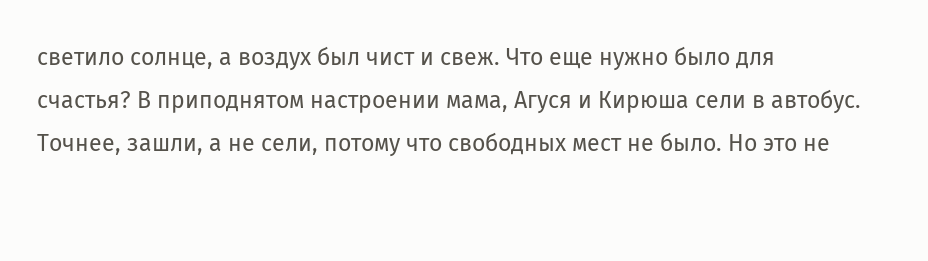светило солнце, а воздух был чист и свеж. Что еще нужно было для счастья? В приподнятом настроении мама, Агуся и Кирюша сели в автобус. Точнее, зашли, а не сели, потому что свободных мест не было. Но это не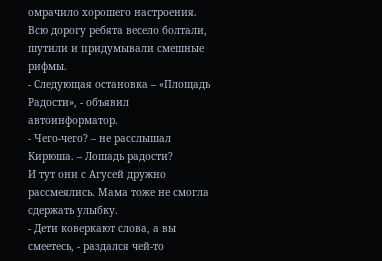омрачило хорошего настроения. Всю дорогу ребята весело болтали, шутили и придумывали смешные рифмы.
- Следующая остановка – «Площадь Радости», - объявил автоинформатор.
- Чего-чего? – не расслышал Кирюша. – Лошадь радости?
И тут они с Агусей дружно рассмеялись. Мама тоже не смогла сдержать улыбку.
- Дети коверкают слова, а вы смеетесь, - раздался чей-то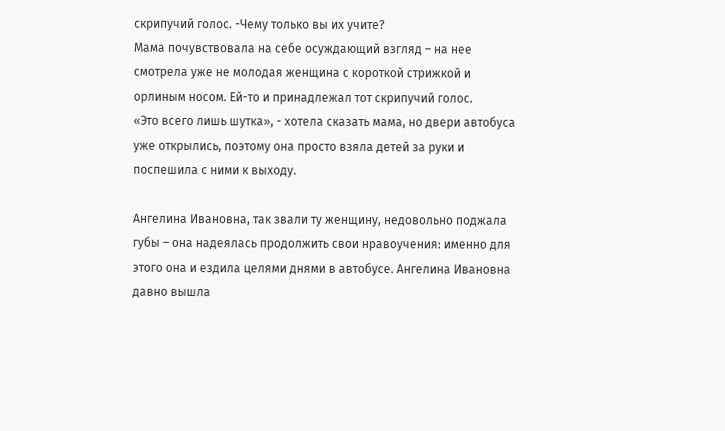скрипучий голос. -Чему только вы их учите?
Мама почувствовала на себе осуждающий взгляд – на нее смотрела уже не молодая женщина с короткой стрижкой и орлиным носом. Ей-то и принадлежал тот скрипучий голос.
«Это всего лишь шутка», - хотела сказать мама, но двери автобуса уже открылись, поэтому она просто взяла детей за руки и поспешила с ними к выходу.

Ангелина Ивановна, так звали ту женщину, недовольно поджала губы – она надеялась продолжить свои нравоучения: именно для этого она и ездила целями днями в автобусе. Ангелина Ивановна давно вышла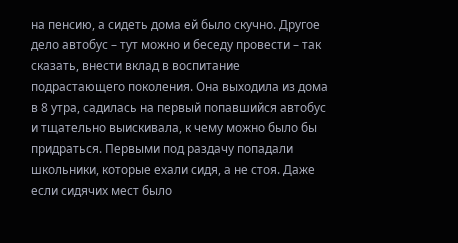на пенсию, а сидеть дома ей было скучно. Другое дело автобус – тут можно и беседу провести – так сказать, внести вклад в воспитание подрастающего поколения. Она выходила из дома в 8 утра, садилась на первый попавшийся автобус и тщательно выискивала, к чему можно было бы придраться. Первыми под раздачу попадали школьники, которые ехали сидя, а не стоя. Даже если сидячих мест было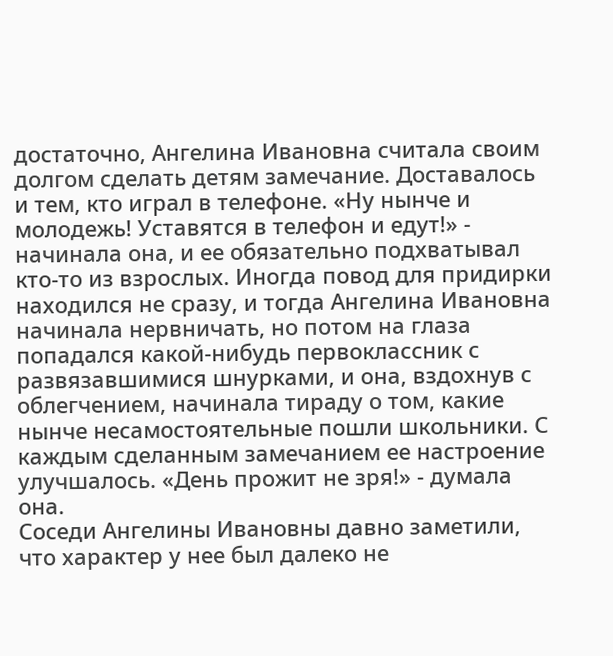достаточно, Ангелина Ивановна считала своим долгом сделать детям замечание. Доставалось и тем, кто играл в телефоне. «Ну нынче и молодежь! Уставятся в телефон и едут!» - начинала она, и ее обязательно подхватывал кто-то из взрослых. Иногда повод для придирки находился не сразу, и тогда Ангелина Ивановна начинала нервничать, но потом на глаза попадался какой-нибудь первоклассник с развязавшимися шнурками, и она, вздохнув с облегчением, начинала тираду о том, какие нынче несамостоятельные пошли школьники. С каждым сделанным замечанием ее настроение улучшалось. «День прожит не зря!» - думала она.
Соседи Ангелины Ивановны давно заметили, что характер у нее был далеко не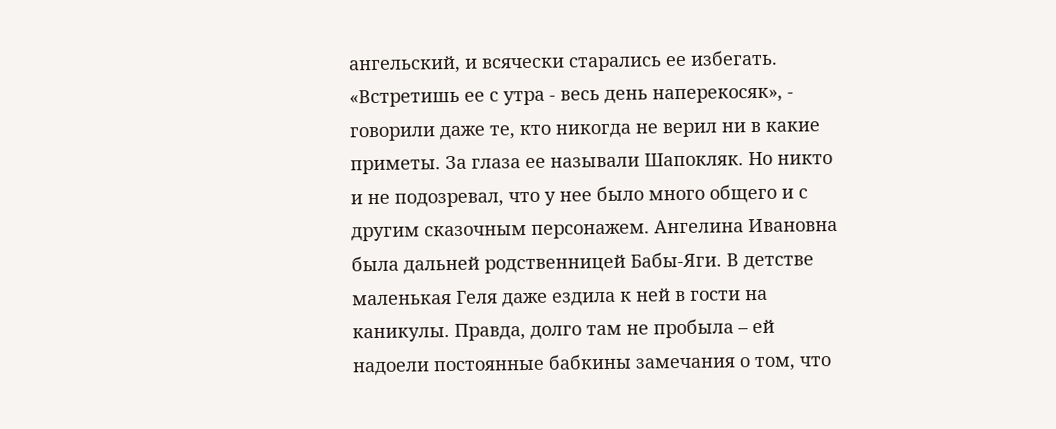ангельский, и всячески старались ее избегать. «Встретишь ее с утра - весь день наперекосяк», - говорили даже те, кто никогда не верил ни в какие приметы. За глаза ее называли Шапокляк. Но никто и не подозревал, что у нее было много общего и с другим сказочным персонажем. Ангелина Ивановна была дальней родственницей Бабы-Яги. В детстве маленькая Геля даже ездила к ней в гости на каникулы. Правда, долго там не пробыла – ей надоели постоянные бабкины замечания о том, что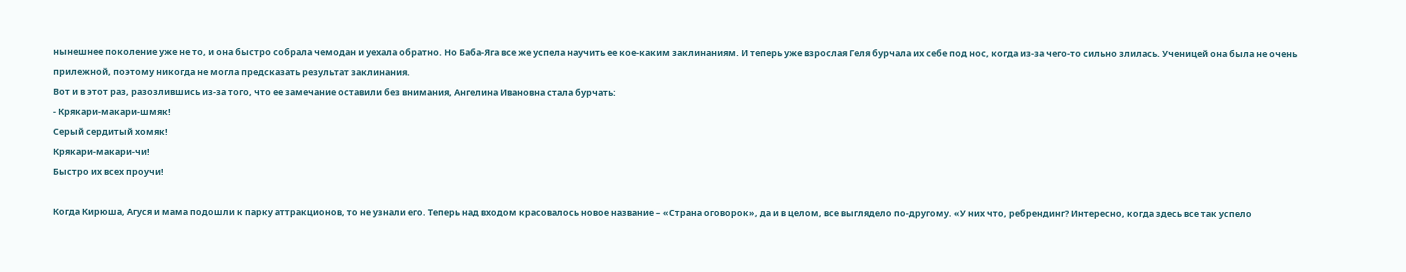нынешнее поколение уже не то, и она быстро собрала чемодан и уехала обратно. Но Баба-Яга все же успела научить ее кое-каким заклинаниям. И теперь уже взрослая Геля бурчала их себе под нос, когда из-за чего-то сильно злилась. Ученицей она была не очень прилежной, поэтому никогда не могла предсказать результат заклинания.
Вот и в этот раз, разозлившись из-за того, что ее замечание оставили без внимания, Ангелина Ивановна стала бурчать:
- Крякари-макари-шмяк!
Серый сердитый хомяк!
Крякари-макари-чи!
Быстро их всех проучи!

Когда Кирюша, Агуся и мама подошли к парку аттракционов, то не узнали его. Теперь над входом красовалось новое название – «Страна оговорок», да и в целом, все выглядело по-другому. «У них что, ребрендинг? Интересно, когда здесь все так успело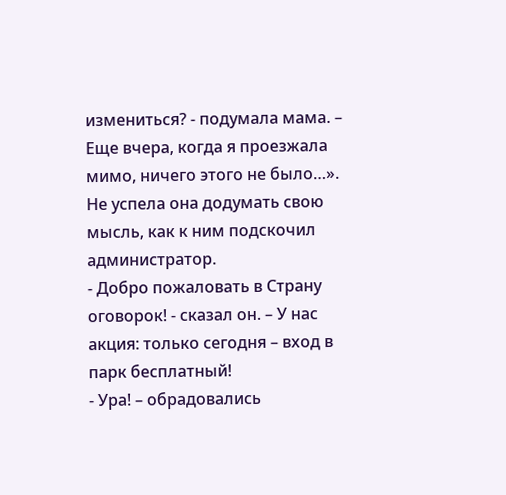измениться? - подумала мама. – Еще вчера, когда я проезжала мимо, ничего этого не было…».
Не успела она додумать свою мысль, как к ним подскочил администратор.
- Добро пожаловать в Страну оговорок! - сказал он. – У нас акция: только сегодня – вход в парк бесплатный!
- Ура! – обрадовались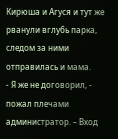Кирюша и Агуся и тут же рванули вглубь парка, следом за ними отправилась и мама.
- Я же не договорил, - пожал плечами администратор. – Вход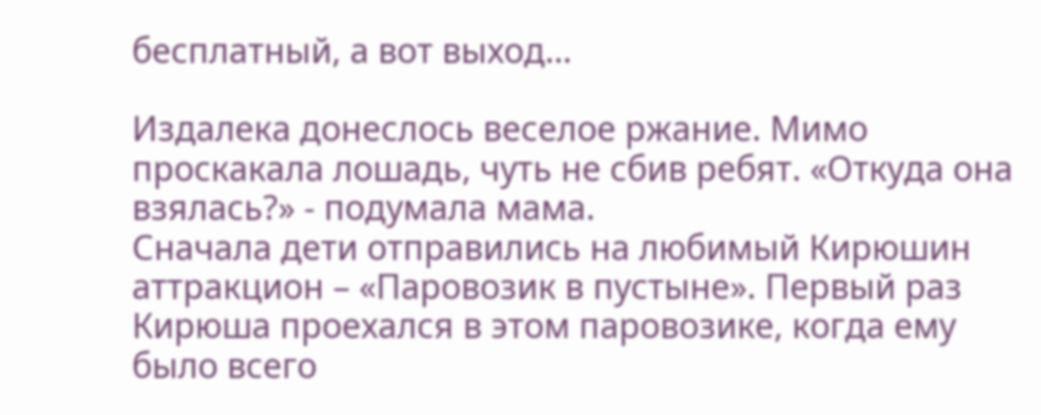бесплатный, а вот выход…

Издалека донеслось веселое ржание. Мимо проскакала лошадь, чуть не сбив ребят. «Откуда она взялась?» - подумала мама.
Сначала дети отправились на любимый Кирюшин аттракцион – «Паровозик в пустыне». Первый раз Кирюша проехался в этом паровозике, когда ему было всего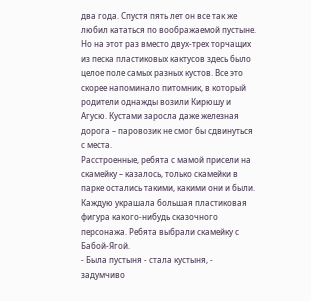два года. Спустя пять лет он все так же любил кататься по воображаемой пустыне. Но на этот раз вместо двух-трех торчащих из песка пластиковых кактусов здесь было целое поле самых разных кустов. Все это скорее напоминало питомник, в который родители однажды возили Кирюшу и Агусю. Кустами заросла даже железная дорога – паровозик не смог бы сдвинуться с места.
Расстроенные, ребята с мамой присели на скамейку – казалось, только скамейки в парке остались такими, какими они и были. Каждую украшала большая пластиковая фигура какого-нибудь сказочного персонажа. Ребята выбрали скамейку с Бабой-Ягой.
- Была пустыня - стала кустыня, - задумчиво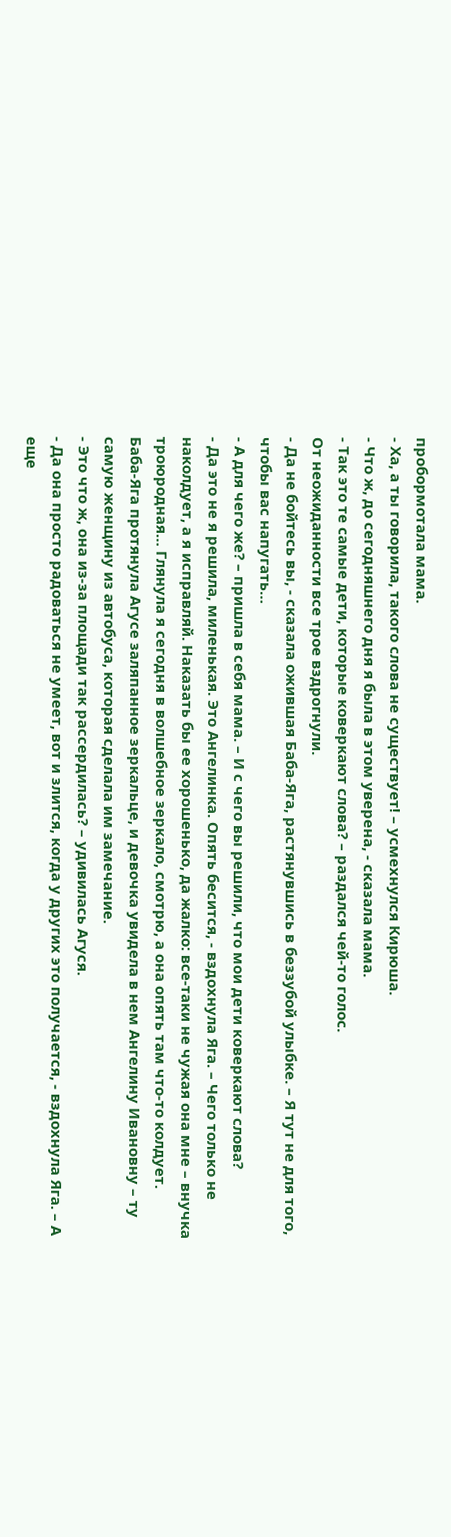пробормотала мама.
- Ха, а ты говорила, такого слова не существует! – усмехнулся Кирюша.
- Что ж, до сегодняшнего дня я была в этом уверена, - сказала мама.
- Так это те самые дети, которые коверкают слова? – раздался чей-то голос.
От неожиданности все трое вздрогнули.
- Да не бойтесь вы, - сказала ожившая Баба-Яга, растянувшись в беззубой улыбке. – Я тут не для того, чтобы вас напугать…
- А для чего же? – пришла в себя мама. – И с чего вы решили, что мои дети коверкают слова?
- Да это не я решила, миленькая. Это Ангелинка. Опять бесится, - вздохнула Яга. – Чего только не наколдует, а я исправляй. Наказать бы ее хорошенько, да жалко: все-таки не чужая она мне – внучка троюродная… Глянула я сегодня в волшебное зеркало, смотрю, а она опять там что-то колдует.
Баба-Яга протянула Агусе заляпанное зеркальце, и девочка увидела в нем Ангелину Ивановну – ту самую женщину из автобуса, которая сделала им замечание.
- Это что ж, она из-за площади так рассердилась? – удивилась Агуся.
- Да она просто радоваться не умеет, вот и злится, когда у других это получается, - вздохнула Яга. – А еще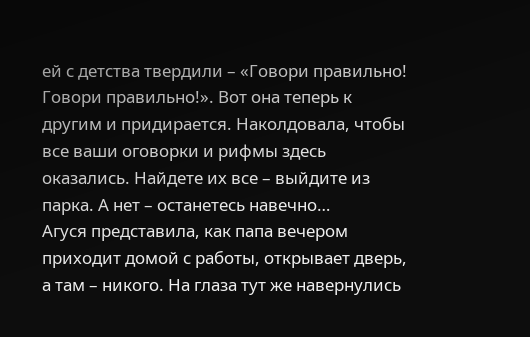ей с детства твердили – «Говори правильно! Говори правильно!». Вот она теперь к другим и придирается. Наколдовала, чтобы все ваши оговорки и рифмы здесь оказались. Найдете их все – выйдите из парка. А нет – останетесь навечно…
Агуся представила, как папа вечером приходит домой с работы, открывает дверь, а там – никого. На глаза тут же навернулись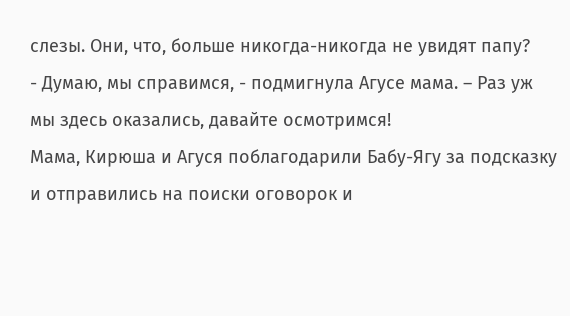слезы. Они, что, больше никогда-никогда не увидят папу?
- Думаю, мы справимся, - подмигнула Агусе мама. – Раз уж мы здесь оказались, давайте осмотримся!
Мама, Кирюша и Агуся поблагодарили Бабу-Ягу за подсказку и отправились на поиски оговорок и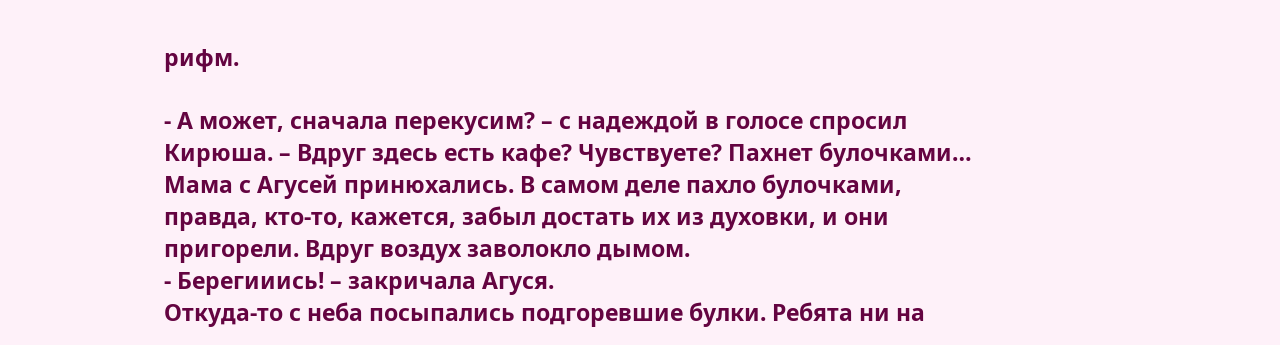рифм.

- А может, сначала перекусим? – с надеждой в голосе спросил Кирюша. – Вдруг здесь есть кафе? Чувствуете? Пахнет булочками…
Мама с Агусей принюхались. В самом деле пахло булочками, правда, кто-то, кажется, забыл достать их из духовки, и они пригорели. Вдруг воздух заволокло дымом.
- Берегииись! – закричала Агуся.
Откуда-то с неба посыпались подгоревшие булки. Ребята ни на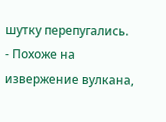шутку перепугались.
- Похоже на извержение вулкана,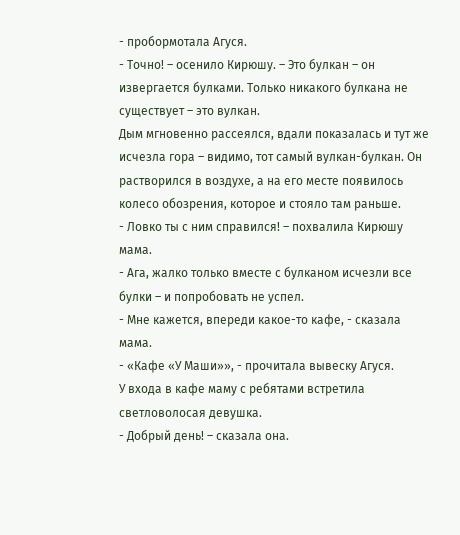- пробормотала Агуся.
- Точно! – осенило Кирюшу. – Это булкан – он извергается булками. Только никакого булкана не существует – это вулкан.
Дым мгновенно рассеялся, вдали показалась и тут же исчезла гора – видимо, тот самый вулкан-булкан. Он растворился в воздухе, а на его месте появилось колесо обозрения, которое и стояло там раньше.
- Ловко ты с ним справился! – похвалила Кирюшу мама.
- Ага, жалко только вместе с булканом исчезли все булки – и попробовать не успел.
- Мне кажется, впереди какое-то кафе, - сказала мама.
- «Кафе «У Маши»», - прочитала вывеску Агуся.
У входа в кафе маму с ребятами встретила светловолосая девушка.
- Добрый день! – сказала она.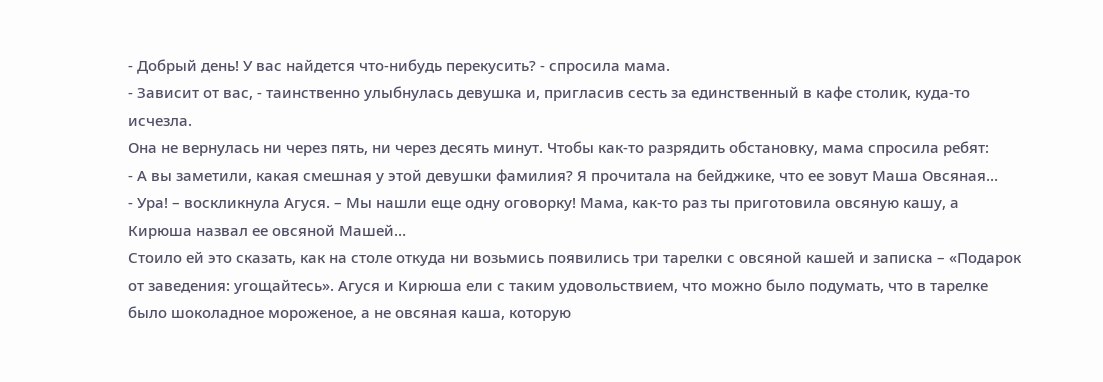- Добрый день! У вас найдется что-нибудь перекусить? - спросила мама.
- Зависит от вас, - таинственно улыбнулась девушка и, пригласив сесть за единственный в кафе столик, куда-то исчезла.
Она не вернулась ни через пять, ни через десять минут. Чтобы как-то разрядить обстановку, мама спросила ребят:
- А вы заметили, какая смешная у этой девушки фамилия? Я прочитала на бейджике, что ее зовут Маша Овсяная…
- Ура! – воскликнула Агуся. – Мы нашли еще одну оговорку! Мама, как-то раз ты приготовила овсяную кашу, а Кирюша назвал ее овсяной Машей…
Стоило ей это сказать, как на столе откуда ни возьмись появились три тарелки с овсяной кашей и записка – «Подарок от заведения: угощайтесь». Агуся и Кирюша ели с таким удовольствием, что можно было подумать, что в тарелке было шоколадное мороженое, а не овсяная каша, которую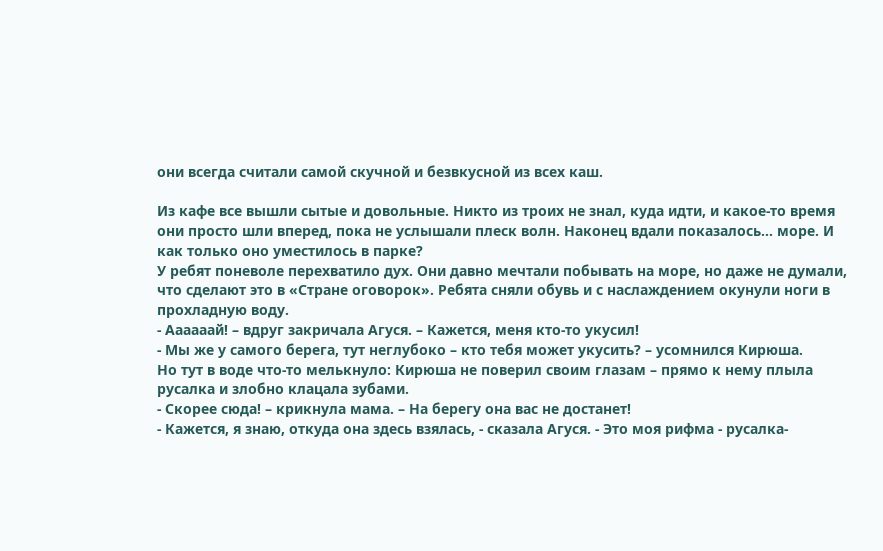они всегда считали самой скучной и безвкусной из всех каш.

Из кафе все вышли сытые и довольные. Никто из троих не знал, куда идти, и какое-то время они просто шли вперед, пока не услышали плеск волн. Наконец вдали показалось… море. И как только оно уместилось в парке?
У ребят поневоле перехватило дух. Они давно мечтали побывать на море, но даже не думали, что сделают это в «Стране оговорок». Ребята сняли обувь и с наслаждением окунули ноги в прохладную воду.
- Аааааай! – вдруг закричала Агуся. – Кажется, меня кто-то укусил!
- Мы же у самого берега, тут неглубоко – кто тебя может укусить? – усомнился Кирюша.
Но тут в воде что-то мелькнуло: Кирюша не поверил своим глазам – прямо к нему плыла русалка и злобно клацала зубами.
- Скорее сюда! – крикнула мама. – На берегу она вас не достанет!
- Кажется, я знаю, откуда она здесь взялась, - сказала Агуся. - Это моя рифма - русалка-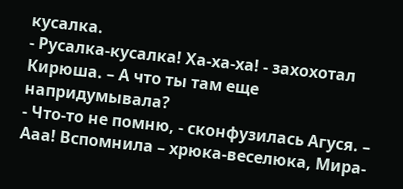кусалка.
- Русалка-кусалка! Ха-ха-ха! - захохотал Кирюша. – А что ты там еще напридумывала?
- Что-то не помню, - сконфузилась Агуся. – Ааа! Вспомнила – хрюка-веселюка, Мира-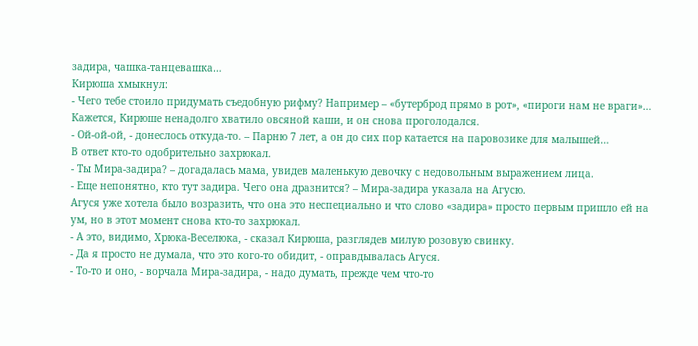задира, чашка-танцевашка…
Кирюша хмыкнул:
- Чего тебе стоило придумать съедобную рифму? Например – «бутерброд прямо в рот», «пироги нам не враги»…
Кажется, Кирюше ненадолго хватило овсяной каши, и он снова проголодался.
- Ой-ой-ой, - донеслось откуда-то. – Парню 7 лет, а он до сих пор катается на паровозике для малышей…
В ответ кто-то одобрительно захрюкал.
- Ты Мира-задира? – догадалась мама, увидев маленькую девочку с недовольным выражением лица.
- Еще непонятно, кто тут задира. Чего она дразнится? – Мира-задира указала на Агусю.
Агуся уже хотела было возразить, что она это неспециально и что слово «задира» просто первым пришло ей на ум, но в этот момент снова кто-то захрюкал.
- А это, видимо, Хрюка-Веселюка, - сказал Кирюша, разглядев милую розовую свинку.
- Да я просто не думала, что это кого-то обидит, - оправдывалась Агуся.
- То-то и оно, - ворчала Мира-задира, - надо думать, прежде чем что-то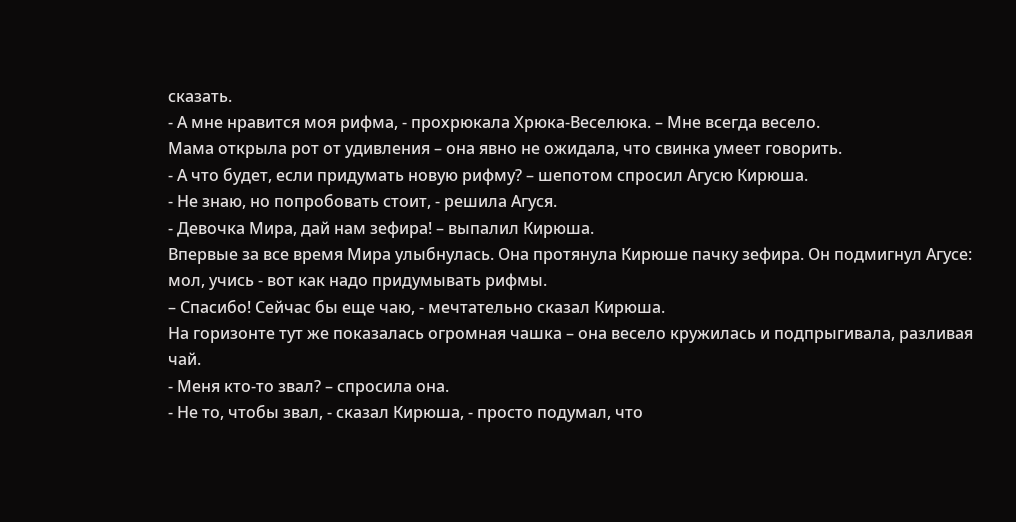сказать.
- А мне нравится моя рифма, - прохрюкала Хрюка-Веселюка. – Мне всегда весело.
Мама открыла рот от удивления – она явно не ожидала, что свинка умеет говорить.
- А что будет, если придумать новую рифму? – шепотом спросил Агусю Кирюша.
- Не знаю, но попробовать стоит, - решила Агуся.
- Девочка Мира, дай нам зефира! – выпалил Кирюша.
Впервые за все время Мира улыбнулась. Она протянула Кирюше пачку зефира. Он подмигнул Агусе: мол, учись - вот как надо придумывать рифмы.
– Спасибо! Сейчас бы еще чаю, - мечтательно сказал Кирюша.
На горизонте тут же показалась огромная чашка – она весело кружилась и подпрыгивала, разливая чай.
- Меня кто-то звал? – спросила она.
- Не то, чтобы звал, - сказал Кирюша, - просто подумал, что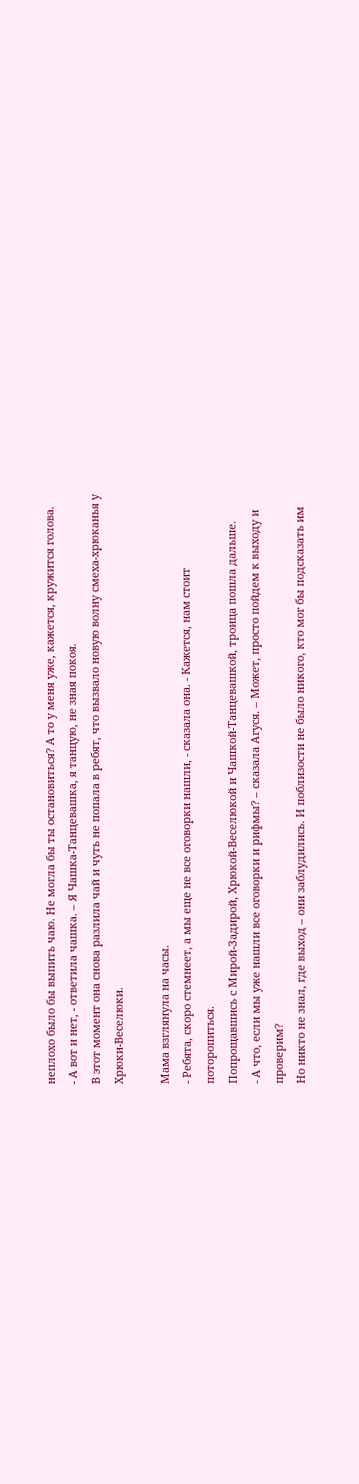неплохо было бы выпить чаю. Не могла бы ты остановиться? А то у меня уже, кажется, кружится голова.
- А вот и нет, - ответила чашка. – Я Чашка-Танцевашка, я танцую, не зная покоя.
В этот момент она снова разлила чай и чуть не попала в ребят, что вызвало новую волну смеха-хрюканья у Хрюки-Веселюки.

Мама взглянула на часы.
- Ребята, скоро стемнеет, а мы еще не все оговорки нашли, - сказала она. - Кажется, нам стоит поторопиться.
Попрощавшись с Мирой-Задирой, Хрюкой-Веселюкой и Чашкой-Танцевашкой, троица пошла дальше.
- А что, если мы уже нашли все оговорки и рифмы? – сказала Агуся. – Может, просто пойдем к выходу и проверим?
Но никто не знал, где выход – они заблудились. И поблизости не было никого, кто мог бы подсказать им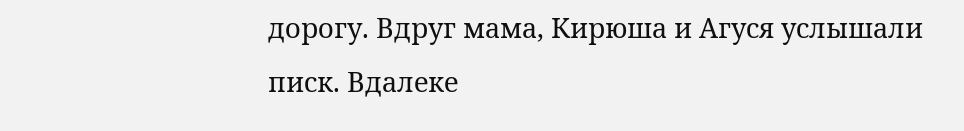дорогу. Вдруг мама, Кирюша и Агуся услышали писк. Вдалеке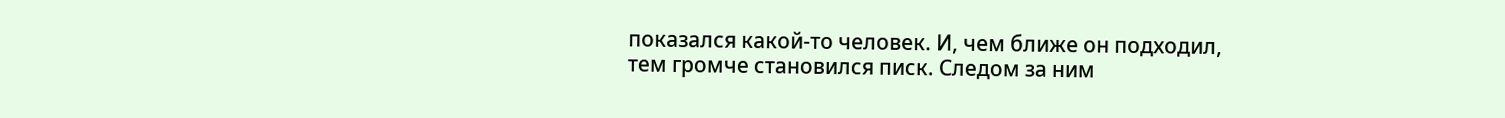показался какой-то человек. И, чем ближе он подходил, тем громче становился писк. Следом за ним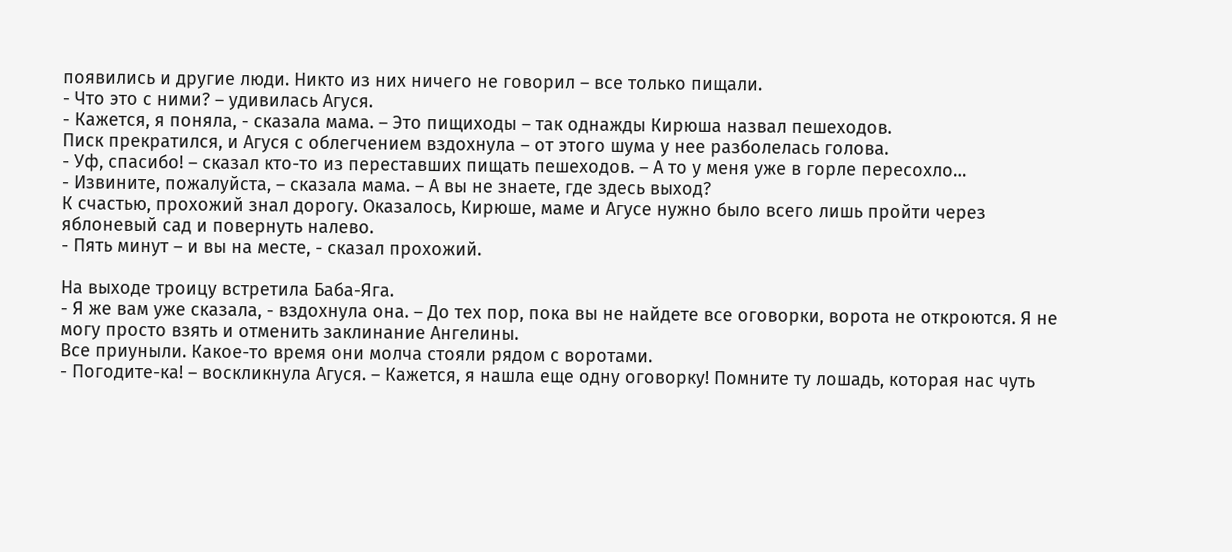появились и другие люди. Никто из них ничего не говорил – все только пищали.
- Что это с ними? – удивилась Агуся.
- Кажется, я поняла, - сказала мама. – Это пищиходы – так однажды Кирюша назвал пешеходов.
Писк прекратился, и Агуся с облегчением вздохнула – от этого шума у нее разболелась голова.
- Уф, спасибо! – сказал кто-то из переставших пищать пешеходов. – А то у меня уже в горле пересохло…
- Извините, пожалуйста, – сказала мама. – А вы не знаете, где здесь выход?
К счастью, прохожий знал дорогу. Оказалось, Кирюше, маме и Агусе нужно было всего лишь пройти через яблоневый сад и повернуть налево.
- Пять минут – и вы на месте, - сказал прохожий.

На выходе троицу встретила Баба-Яга.
- Я же вам уже сказала, - вздохнула она. – До тех пор, пока вы не найдете все оговорки, ворота не откроются. Я не могу просто взять и отменить заклинание Ангелины.
Все приуныли. Какое-то время они молча стояли рядом с воротами.
- Погодите-ка! – воскликнула Агуся. – Кажется, я нашла еще одну оговорку! Помните ту лошадь, которая нас чуть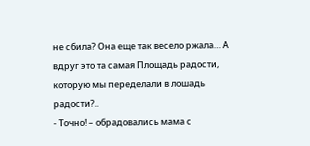не сбила? Она еще так весело ржала… А вдруг это та самая Площадь радости, которую мы переделали в лошадь радости?..
- Точно! – обрадовались мама с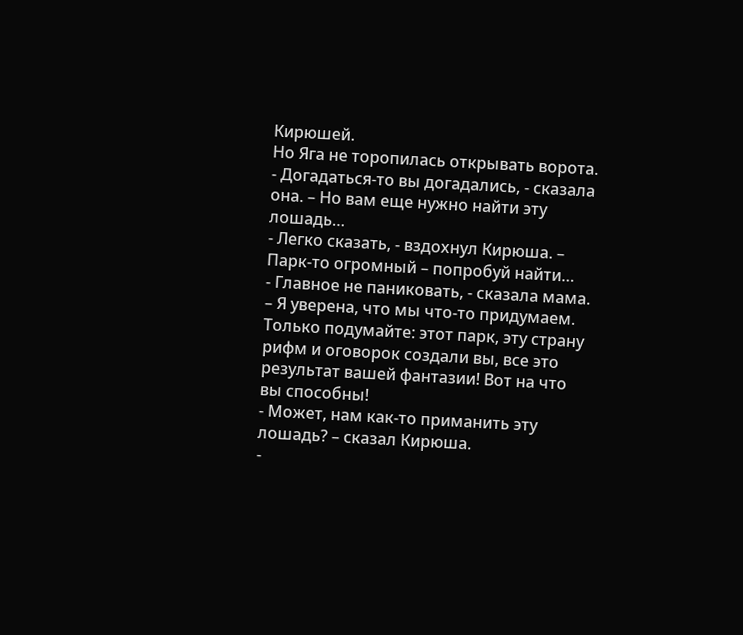Кирюшей.
Но Яга не торопилась открывать ворота.
- Догадаться-то вы догадались, - сказала она. – Но вам еще нужно найти эту лошадь…
- Легко сказать, - вздохнул Кирюша. – Парк-то огромный – попробуй найти…
- Главное не паниковать, - сказала мама. – Я уверена, что мы что-то придумаем. Только подумайте: этот парк, эту страну рифм и оговорок создали вы, все это результат вашей фантазии! Вот на что вы способны!
- Может, нам как-то приманить эту лошадь? – сказал Кирюша.
-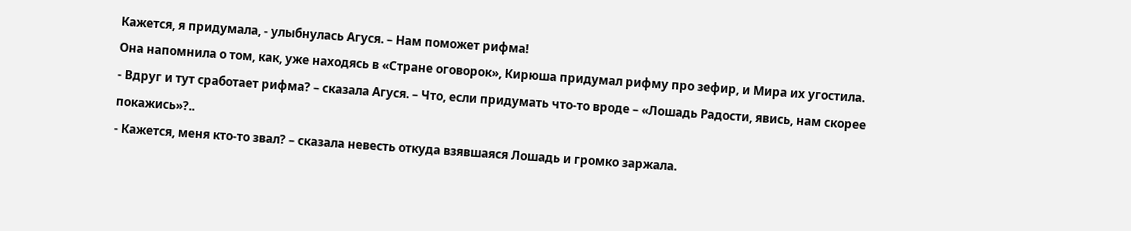Кажется, я придумала, - улыбнулась Агуся. – Нам поможет рифма!
Она напомнила о том, как, уже находясь в «Стране оговорок», Кирюша придумал рифму про зефир, и Мира их угостила.
- Вдруг и тут сработает рифма? – сказала Агуся. – Что, если придумать что-то вроде – «Лошадь Радости, явись, нам скорее покажись»?..
- Кажется, меня кто-то звал? – сказала невесть откуда взявшаяся Лошадь и громко заржала.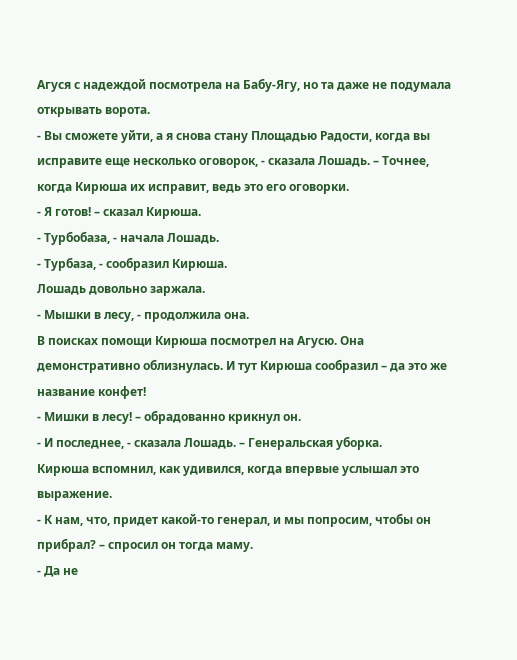Агуся с надеждой посмотрела на Бабу-Ягу, но та даже не подумала открывать ворота.
- Вы сможете уйти, а я снова стану Площадью Радости, когда вы исправите еще несколько оговорок, - сказала Лошадь. – Точнее, когда Кирюша их исправит, ведь это его оговорки.
- Я готов! – сказал Кирюша.
- Турбобаза, - начала Лошадь.
- Турбаза, - сообразил Кирюша.
Лошадь довольно заржала.
- Мышки в лесу, - продолжила она.
В поисках помощи Кирюша посмотрел на Агусю. Она демонстративно облизнулась. И тут Кирюша сообразил – да это же название конфет!
- Мишки в лесу! – обрадованно крикнул он.
- И последнее, - сказала Лошадь. – Генеральская уборка.
Кирюша вспомнил, как удивился, когда впервые услышал это выражение.
- К нам, что, придет какой-то генерал, и мы попросим, чтобы он прибрал? – спросил он тогда маму.
- Да не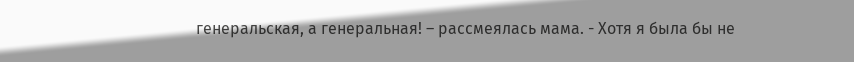генеральская, а генеральная! – рассмеялась мама. - Хотя я была бы не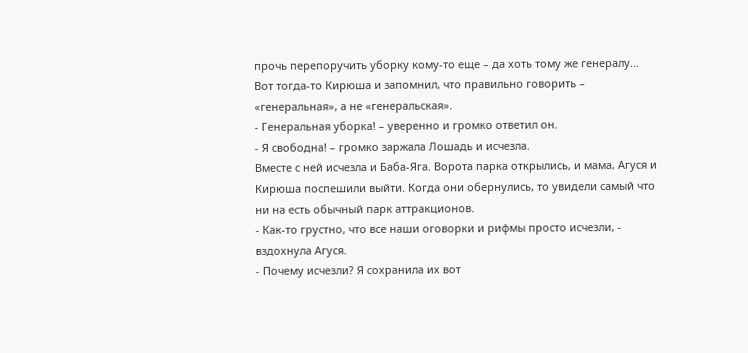прочь перепоручить уборку кому-то еще – да хоть тому же генералу…
Вот тогда-то Кирюша и запомнил, что правильно говорить – «генеральная», а не «генеральская».
- Генеральная уборка! – уверенно и громко ответил он.
- Я свободна! – громко заржала Лошадь и исчезла.
Вместе с ней исчезла и Баба-Яга. Ворота парка открылись, и мама, Агуся и Кирюша поспешили выйти. Когда они обернулись, то увидели самый что ни на есть обычный парк аттракционов.
- Как-то грустно, что все наши оговорки и рифмы просто исчезли, - вздохнула Агуся.
- Почему исчезли? Я сохранила их вот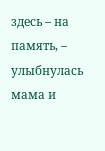здесь – на память, – улыбнулась мама и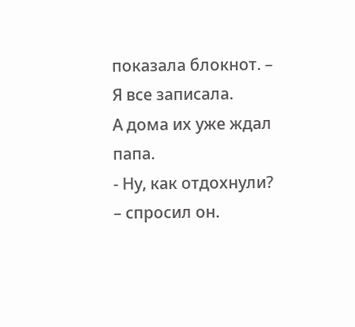показала блокнот. – Я все записала.
А дома их уже ждал папа.
- Ну, как отдохнули? – спросил он.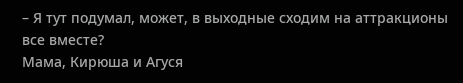– Я тут подумал, может, в выходные сходим на аттракционы все вместе?
Мама, Кирюша и Агуся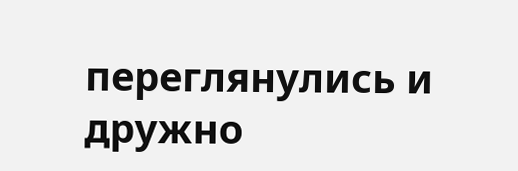переглянулись и дружно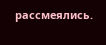рассмеялись.